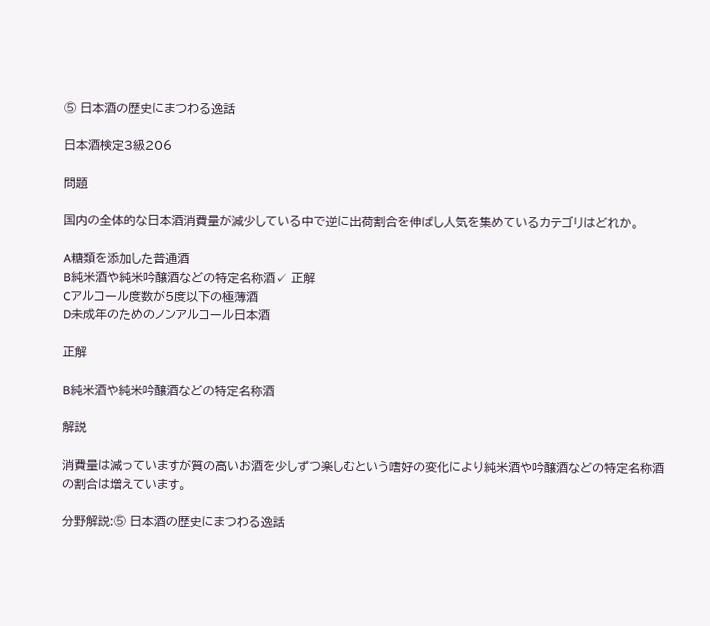⑤ 日本酒の歴史にまつわる逸話

日本酒検定3級206

問題

国内の全体的な日本酒消費量が減少している中で逆に出荷割合を伸ばし人気を集めているカテゴリはどれか。

A糖類を添加した普通酒
B純米酒や純米吟醸酒などの特定名称酒✓ 正解
Cアルコール度数が5度以下の極薄酒
D未成年のためのノンアルコール日本酒

正解

B純米酒や純米吟醸酒などの特定名称酒

解説

消費量は減っていますが質の高いお酒を少しずつ楽しむという嗜好の変化により純米酒や吟醸酒などの特定名称酒の割合は増えています。

分野解説:⑤ 日本酒の歴史にまつわる逸話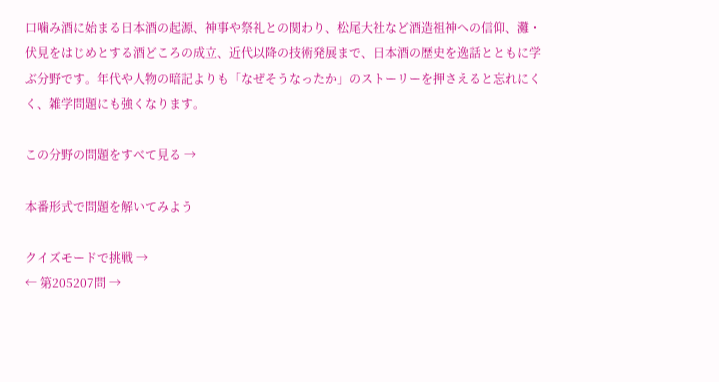口噛み酒に始まる日本酒の起源、神事や祭礼との関わり、松尾大社など酒造祖神への信仰、灘・伏見をはじめとする酒どころの成立、近代以降の技術発展まで、日本酒の歴史を逸話とともに学ぶ分野です。年代や人物の暗記よりも「なぜそうなったか」のストーリーを押さえると忘れにくく、雑学問題にも強くなります。

この分野の問題をすべて見る →

本番形式で問題を解いてみよう

クイズモードで挑戦 →
← 第205207問 →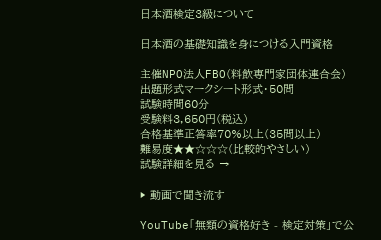日本酒検定3級について

日本酒の基礎知識を身につける入門資格

主催NPO法人FBO(料飲専門家団体連合会)
出題形式マークシート形式・50問
試験時間60分
受験料3,650円(税込)
合格基準正答率70%以上(35問以上)
難易度★★☆☆☆(比較的やさしい)
試験詳細を見る →

▶ 動画で聞き流す

YouTube「無類の資格好き - 検定対策」で公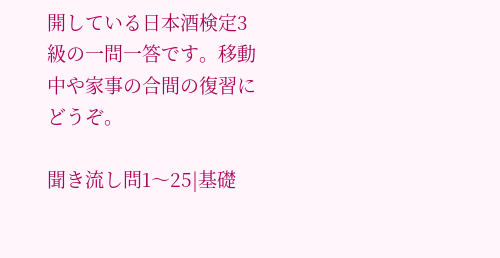開している日本酒検定3級の一問一答です。移動中や家事の合間の復習にどうぞ。

聞き流し問1〜25|基礎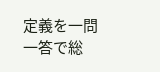定義を一問一答で総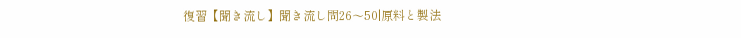復習【聞き流し】聞き流し問26〜50|原料と製法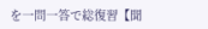を一問一答で総復習【聞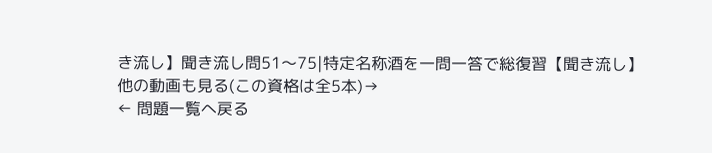き流し】聞き流し問51〜75|特定名称酒を一問一答で総復習【聞き流し】
他の動画も見る(この資格は全5本)→
← 問題一覧へ戻る